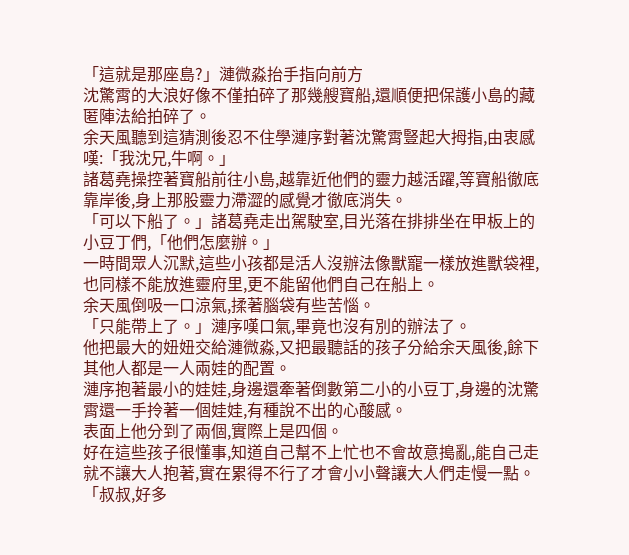「這就是那座島?」漣微淼抬手指向前方
沈驚霄的大浪好像不僅拍碎了那幾艘寶船,還順便把保護小島的藏匿陣法給拍碎了。
余天風聽到這猜測後忍不住學漣序對著沈驚霄豎起大拇指,由衷感嘆:「我沈兄,牛啊。」
諸葛堯操控著寶船前往小島,越靠近他們的靈力越活躍,等寶船徹底靠岸後,身上那股靈力滯澀的感覺才徹底消失。
「可以下船了。」諸葛堯走出駕駛室,目光落在排排坐在甲板上的小豆丁們,「他們怎麼辦。」
一時間眾人沉默,這些小孩都是活人沒辦法像獸寵一樣放進獸袋裡,也同樣不能放進靈府里,更不能留他們自己在船上。
余天風倒吸一口涼氣,揉著腦袋有些苦惱。
「只能帶上了。」漣序嘆口氣,畢竟也沒有別的辦法了。
他把最大的妞妞交給漣微淼,又把最聽話的孩子分給余天風後,餘下其他人都是一人兩娃的配置。
漣序抱著最小的娃娃,身邊還牽著倒數第二小的小豆丁,身邊的沈驚霄還一手拎著一個娃娃,有種說不出的心酸感。
表面上他分到了兩個,實際上是四個。
好在這些孩子很懂事,知道自己幫不上忙也不會故意搗亂,能自己走就不讓大人抱著,實在累得不行了才會小小聲讓大人們走慢一點。
「叔叔,好多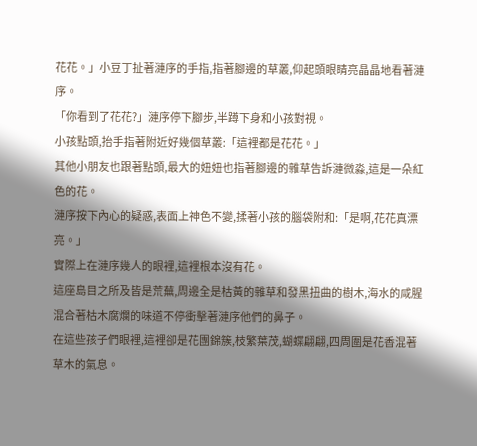花花。」小豆丁扯著漣序的手指,指著腳邊的草叢,仰起頭眼睛亮晶晶地看著漣序。
「你看到了花花?」漣序停下腳步,半蹲下身和小孩對視。
小孩點頭,抬手指著附近好幾個草叢:「這裡都是花花。」
其他小朋友也跟著點頭,最大的妞妞也指著腳邊的雜草告訴漣微淼,這是一朵紅色的花。
漣序按下內心的疑惑,表面上神色不變,揉著小孩的腦袋附和:「是啊,花花真漂亮。」
實際上在漣序幾人的眼裡,這裡根本沒有花。
這座島目之所及皆是荒蕪,周邊全是枯黃的雜草和發黑扭曲的樹木,海水的咸腥混合著枯木腐爛的味道不停衝擊著漣序他們的鼻子。
在這些孩子們眼裡,這裡卻是花團錦簇,枝繁葉茂,蝴蝶翩翩,四周圍是花香混著草木的氣息。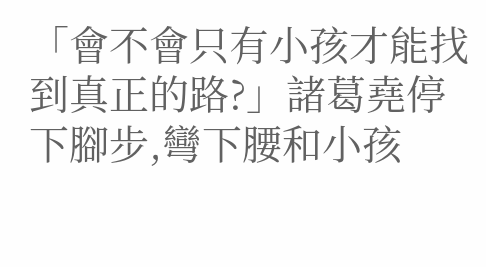「會不會只有小孩才能找到真正的路?」諸葛堯停下腳步,彎下腰和小孩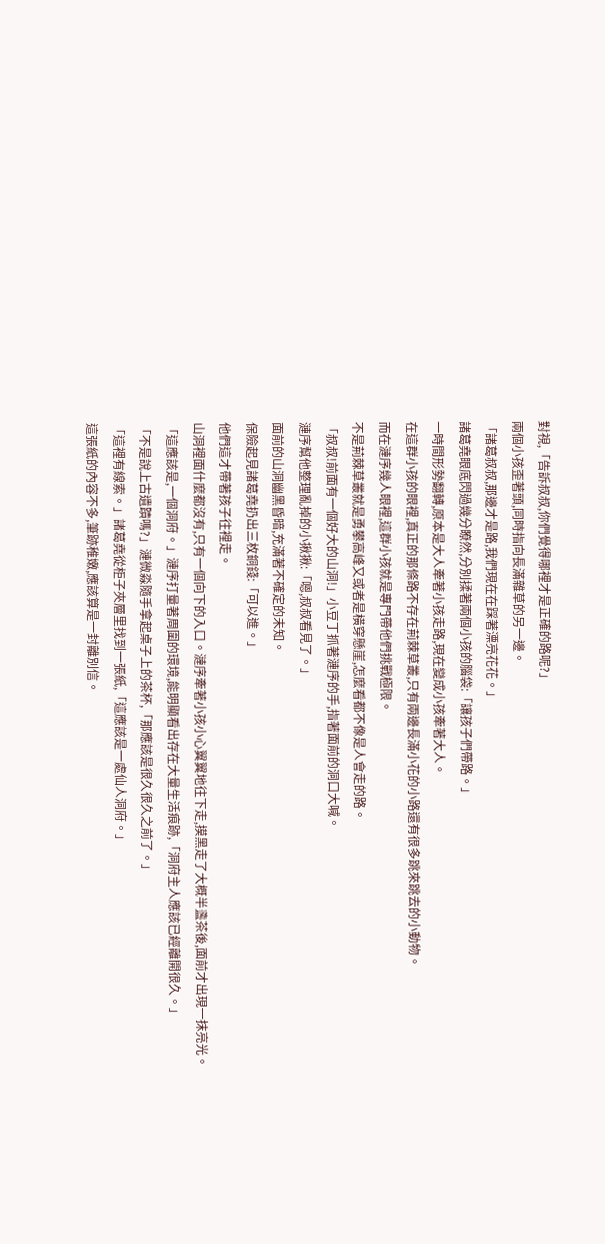對視,「告訴叔叔,你們覺得哪裡才是正確的路呢?」
兩個小孩歪著頭,同時指向長滿雜草的另一邊。
「諸葛叔叔,那邊才是路,我們現在在踩著漂亮花花。」
諸葛堯眼底閃過幾分瞭然,分別揉著兩個小孩的腦袋:「讓孩子們帶路。」
一時間形勢翻轉,原本是大人牽著小孩走路,現在變成小孩牽著大人。
在這群小孩的眼裡,真正的那條路不存在荊棘草叢,只有兩邊長滿小花的小路還有很多跳來跳去的小動物。
而在漣序幾人眼裡,這群小孩就是專門帶他們挑戰極限。
不是荊棘草叢就是勇攀高峰又或者是橫穿懸崖,怎麼看都不像是人會走的路。
「叔叔!前面有一個好大的山洞!」小豆丁抓著漣序的手,指著面前的洞口大喊。
漣序幫他整理亂掉的小揪揪:「嗯,叔叔看見了。」
面前的山洞幽黑昏暗,充滿著不確定的未知。
保險起見諸葛堯扔出三枚銅錢:「可以進。」
他們這才帶著孩子往裡走。
山洞裡面什麼都沒有,只有一個向下的入口。漣序牽著小孩小心翼翼地往下走,摸黑走了大概半盞茶後,面前才出現一抹亮光。
「這應該是,一個洞府。」漣序打量著周圍的環境,能明顯看出存在大量生活痕跡,「洞府主人應該已經離開很久。」
「不是說上古遺蹟嗎?」漣微淼隨手拿起桌子上的茶杯,「那應該是很久很久之前了。」
「這裡有線索。」諸葛堯從柜子夾層里找到一張紙,「這應該是一處仙人洞府。」
這張紙的內容不多,筆跡稚嫩,應該算是一封離別信。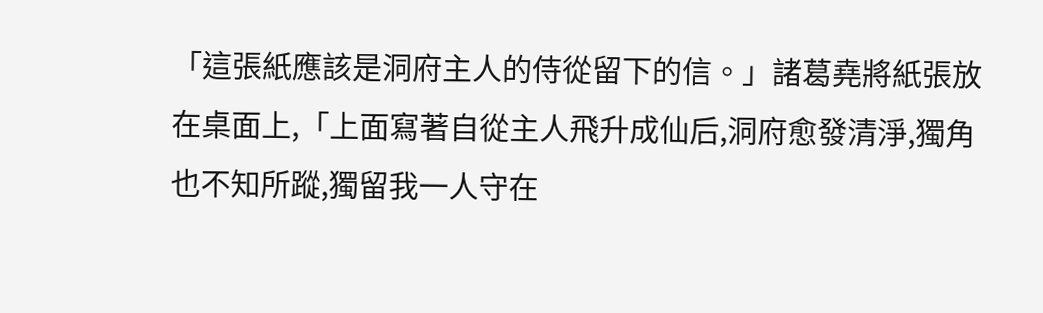「這張紙應該是洞府主人的侍從留下的信。」諸葛堯將紙張放在桌面上,「上面寫著自從主人飛升成仙后,洞府愈發清淨,獨角也不知所蹤,獨留我一人守在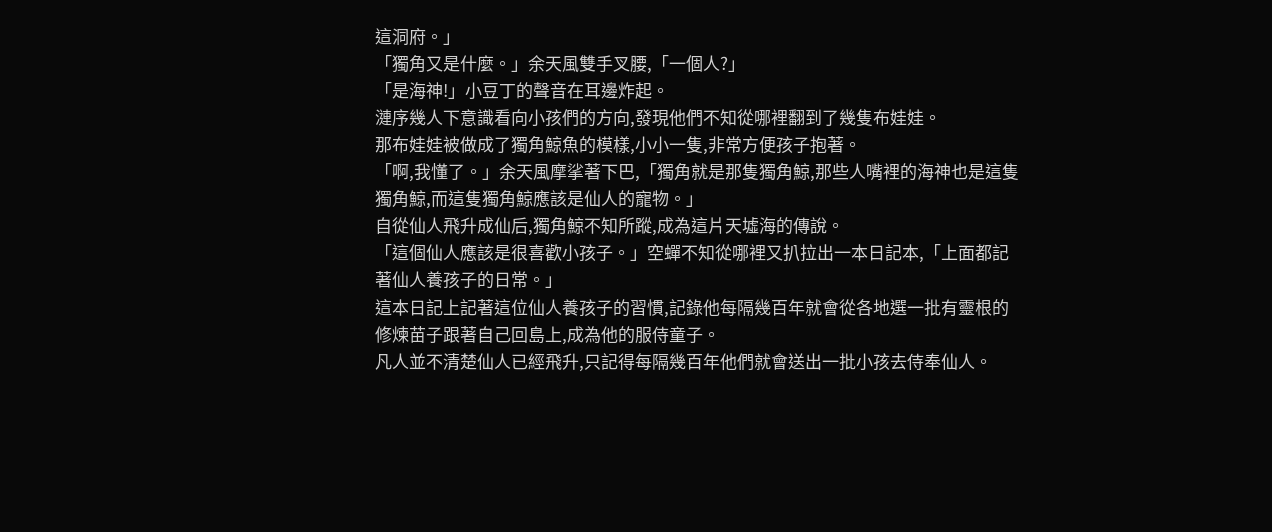這洞府。」
「獨角又是什麼。」余天風雙手叉腰,「一個人?」
「是海神!」小豆丁的聲音在耳邊炸起。
漣序幾人下意識看向小孩們的方向,發現他們不知從哪裡翻到了幾隻布娃娃。
那布娃娃被做成了獨角鯨魚的模樣,小小一隻,非常方便孩子抱著。
「啊,我懂了。」余天風摩挲著下巴,「獨角就是那隻獨角鯨,那些人嘴裡的海神也是這隻獨角鯨,而這隻獨角鯨應該是仙人的寵物。」
自從仙人飛升成仙后,獨角鯨不知所蹤,成為這片天墟海的傳說。
「這個仙人應該是很喜歡小孩子。」空蟬不知從哪裡又扒拉出一本日記本,「上面都記著仙人養孩子的日常。」
這本日記上記著這位仙人養孩子的習慣,記錄他每隔幾百年就會從各地選一批有靈根的修煉苗子跟著自己回島上,成為他的服侍童子。
凡人並不清楚仙人已經飛升,只記得每隔幾百年他們就會送出一批小孩去侍奉仙人。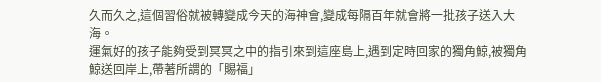久而久之,這個習俗就被轉變成今天的海神會,變成每隔百年就會將一批孩子送入大海。
運氣好的孩子能夠受到冥冥之中的指引來到這座島上,遇到定時回家的獨角鯨,被獨角鯨送回岸上,帶著所謂的「賜福」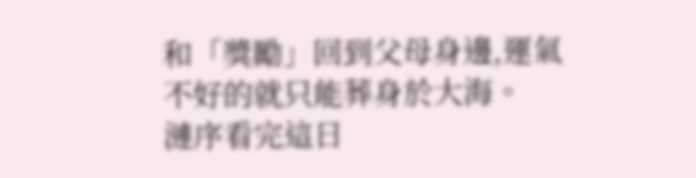和「獎勵」回到父母身邊,運氣不好的就只能葬身於大海。
漣序看完這日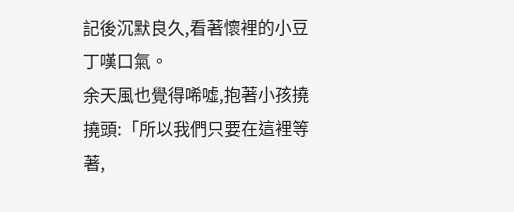記後沉默良久,看著懷裡的小豆丁嘆口氣。
余天風也覺得唏噓,抱著小孩撓撓頭:「所以我們只要在這裡等著,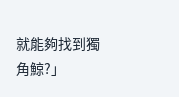就能夠找到獨角鯨?」